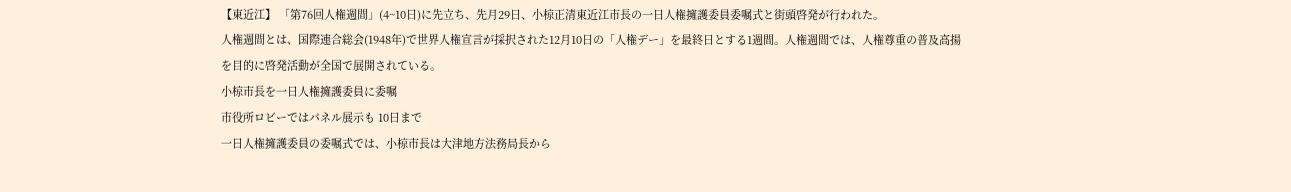【東近江】 「第76回人権週間」(4~10日)に先立ち、先月29日、小椋正清東近江市長の一日人権擁護委員委嘱式と街頭啓発が行われた。
人権週間とは、国際連合総会(1948年)で世界人権宣言が採択された12月10日の「人権デー」を最終日とする1週間。人権週間では、人権尊重の普及高揚を目的に啓発活動が全国で展開されている。
小椋市長を一日人権擁護委員に委嘱
市役所ロビーではパネル展示も 10日まで
一日人権擁護委員の委嘱式では、小椋市長は大津地方法務局長から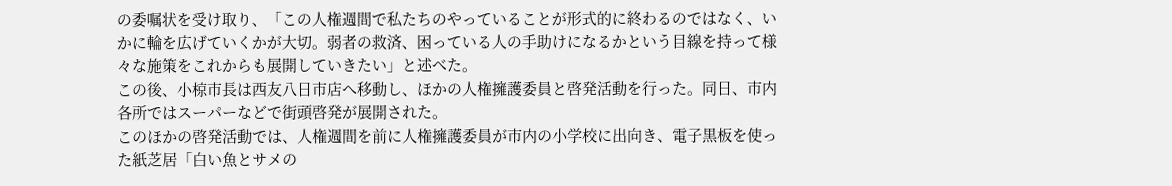の委嘱状を受け取り、「この人権週間で私たちのやっていることが形式的に終わるのではなく、いかに輪を広げていくかが大切。弱者の救済、困っている人の手助けになるかという目線を持って様々な施策をこれからも展開していきたい」と述べた。
この後、小椋市長は西友八日市店へ移動し、ほかの人権擁護委員と啓発活動を行った。同日、市内各所ではスーパーなどで街頭啓発が展開された。
このほかの啓発活動では、人権週間を前に人権擁護委員が市内の小学校に出向き、電子黒板を使った紙芝居「白い魚とサメの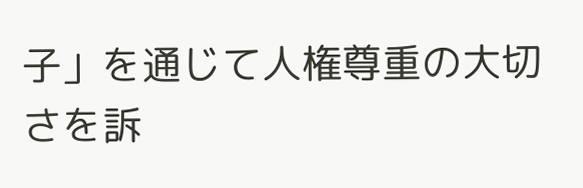子」を通じて人権尊重の大切さを訴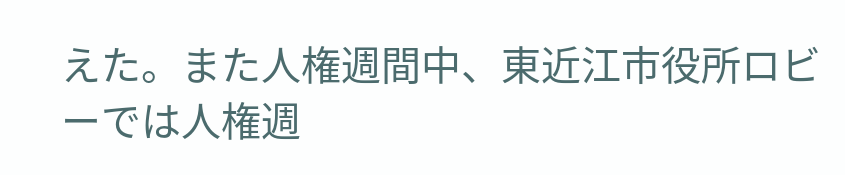えた。また人権週間中、東近江市役所ロビーでは人権週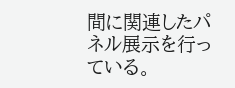間に関連したパネル展示を行っている。